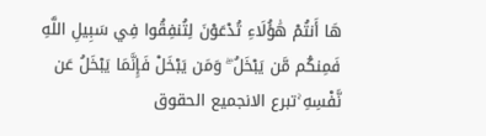هَا أَنتُمْ هَٰؤُلَاءِ تُدْعَوْنَ لِتُنفِقُوا فِي سَبِيلِ اللَّهِ فَمِنكُم مَّن يَبْخَلُ ۖ وَمَن يَبْخَلْ فَإِنَّمَا يَبْخَلُ عَن نَّفْسِهِ ۚتبرع الانجميع الحقوق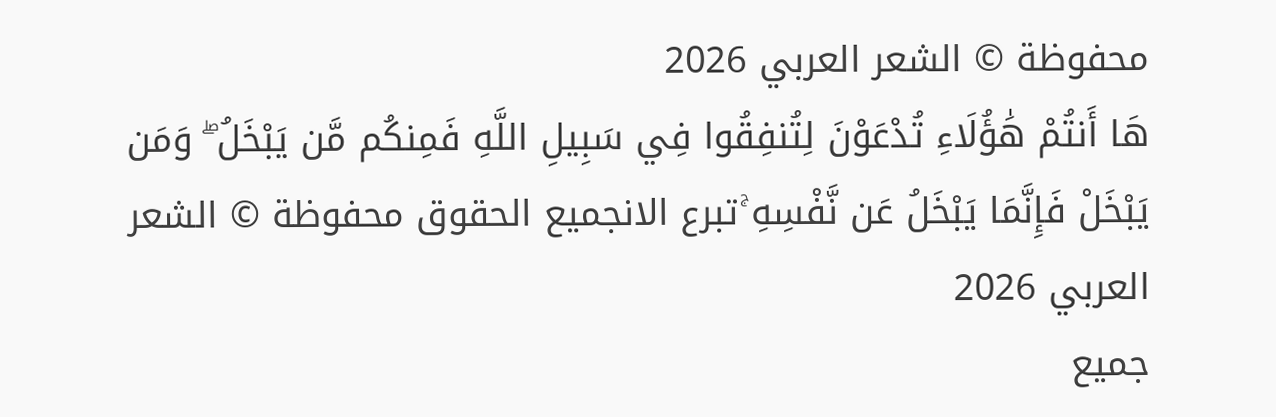محفوظة © الشعر العربي 2026
هَا أَنتُمْ هَٰؤُلَاءِ تُدْعَوْنَ لِتُنفِقُوا فِي سَبِيلِ اللَّهِ فَمِنكُم مَّن يَبْخَلُ ۖ وَمَن يَبْخَلْ فَإِنَّمَا يَبْخَلُ عَن نَّفْسِهِ ۚتبرع الانجميع الحقوق محفوظة © الشعر العربي 2026
جميع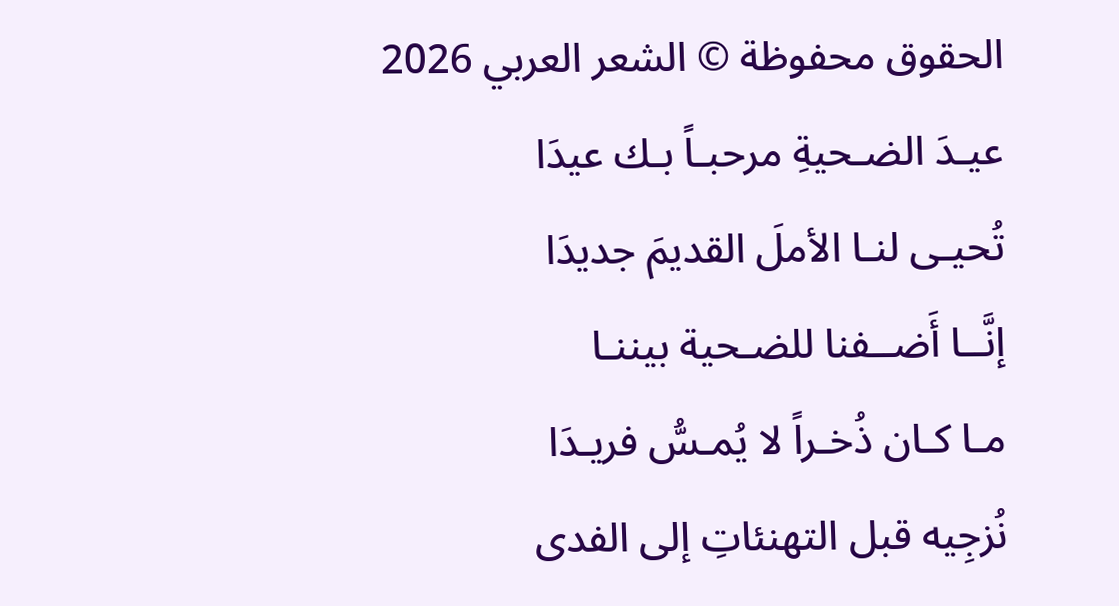الحقوق محفوظة © الشعر العربي 2026
عيـدَ الضـحيةِ مرحبـاً بـك عيدَا
تُحيـى لنـا الأملَ القديمَ جديدَا
إنَّــا أَضــفنا للضـحية بيننـا
مـا كـان ذُخـراً لا يُمـسُّ فريـدَا
نُزجِيه قبل التهنئاتِ إلى الفدى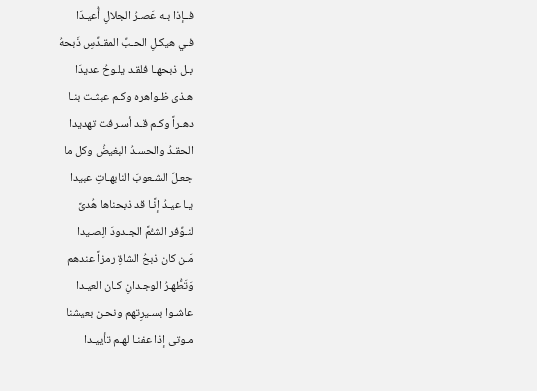فــإذا بـه عَصـرُ الجلالِ أُعيـدَا
فـي هيكـلِ الحـبِّ المقـدِّسِ ذَبحهُ
بـل ذبحهـا فلقـد يلـوحُ عديدَا
هـذى ظـواهره وكـم عبثـت بنـا
دهـراً وكـم قـد أسـرفت تهديدا
الحقـدُ والحسـدُ البغيضُ وكل ما
جعـلَ الشـعوبَ النابهـاتِ عبيدا
يـا عيـدُ إنَّـا قد ذبحناها هُدىً
لنـوِّفر الشـُّمَّ الجـدودَ الِصـيدا
مَـن كان ذبحُ الشاةِ رمزاً عندهم
وَتَطُّهـرُ الوجـدانِ كـان العيـدا
عاشـوا بسـيرِتهم ونحـن بعيشنا
مـوتى إذا عفنـا لهـم تأييـدا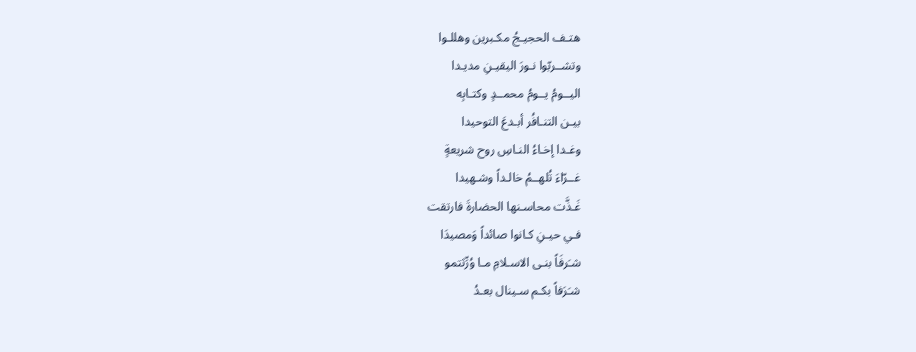هتـف الحجيـجُ مكـبرين وهللـوا
وتشــربّوا نـورَ اليقيـنِ مديـدا
اليــومُ يــومُ محمــدٍ وكتـابِه
بيـن التنـافُر أبـدعَ التوحيدا
وغـدا إخـاءُ النـاسِ روح شريعةٍ
غــرّاءَ تُلهــمُ خالـداً وشـهيدا
غَـذَّت محاسـنها الحضارةَ فارتقت
فـي حيـنِ كـانوا صائداً وَمصيدَا
شـَرفَاً بنـى الاسـلامِ مـا وُرِّثتمو
شـَرَفاً بكـم سـينال بعـدُ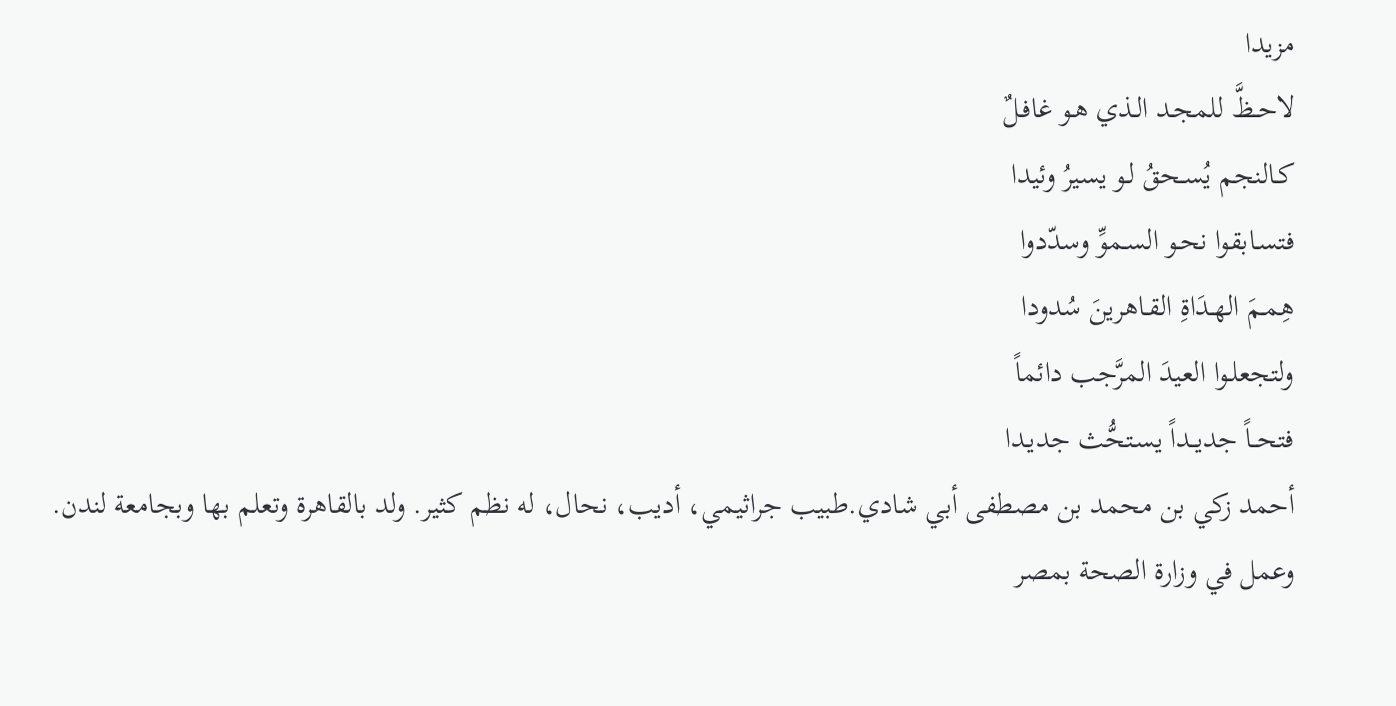مزيدا
لاحــظَّ للمجـد الـذي هـو غافـلٌ
كـالنجم يُسـحقُ لـو يسيرُ وئيدا
فتسـابقوا نحـو السـموِّ وسدّدوا
هِمـمَ الهـدَاةِ القـاهرينَ سُدودا
ولتجعلـوا العيدَ المرَّجب دائماً
فتحــاً جديــداً يسـتحُّث جديـدا
أحمد زكي بن محمد بن مصطفى أبي شادي.طبيب جراثيمي، أديب، نحال، له نظم كثير. ولد بالقاهرة وتعلم بها وبجامعة لندن. وعمل في وزارة الصحة بمصر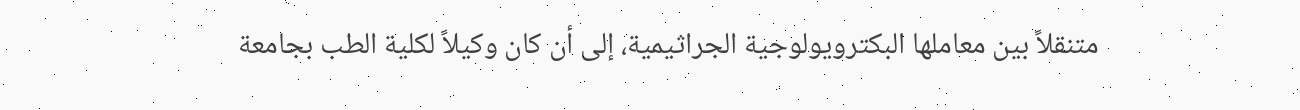متنقلاً بين معاملها البكترويولوجية الجراثيمية، إلى أن كان وكيلاً لكلية الطب بجامعة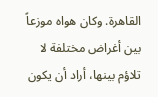القاهرة. وكان هواه موزعاً بين أغراض مختلفة لا تلاؤم بينها، أراد أن يكون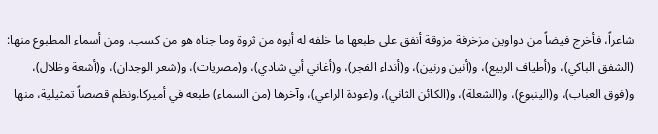شاعراً، فأخرج فيضاً من دواوين مزخرفة مزوقة أنفق على طبعها ما خلفه له أبوه من ثروة وما جناه هو من كسب. ومن أسماء المطبوع منها: (الشفق الباكي)، و(أطياف الربيع)، و(أنين ورنين)، و(أنداء الفجر)، و(أغاني أبي شادي)، و(مصريات)، و(شعر الوجدان)، و(أشعة وظلال)، و(فوق العباب)، و(الينبوع)، و(الشعلة)، و(الكائن الثاني)، و(عودة الراعي)، وآخرها (من السماء) طبعه في أميركا.ونظم قصصاً تمثيلية، منها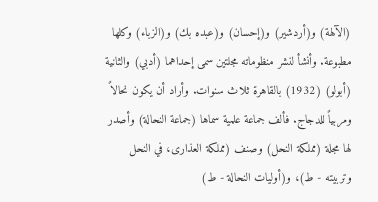(الآلهة) و(أردشير) و(إحسان) و(عبده بك) و(الزباء) وكلها مطبوعة. وأنشأ لنشر منظوماته مجلتين سمى إحداهما (أدبي) والثانية (أبولو) (1932) بالقاهرة ثلاث سنوات. وأراد أن يكون نحالاً ومربياً للدجاج. فألف جماعة علمية سماها (جماعة النحالة) وأصدر لها مجلة (مملكة النحل) وصنف (مملكة العذارى، في النحل وتربيته - ط)، و(أوليات النحالة - ط)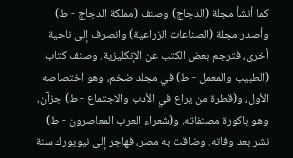كما أنشأ مجلة (الدجاج) وصنف (مملكة الدجاج - ط) وأصدر مجلة (الصناعات الزراعية) وانصرف إلى ناحية أخرى، فترجم بعض الكتب عن الإنكليزية. وصنف كتاب (الطبيب والمعمل - ط) في مجلد ضخم، وهو اختصاصه الأول، و(قطرة من يراع في الأدب والاجتماع - ط) جزآن، وهو باكورة مصنفاته. و(شعراء العرب المعاصرون - ط) نشر بعد وفاته. وضاقت به مصر، فهاجر إلى نيويورك سنة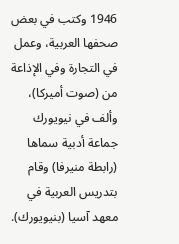1946 وكتب في بعض صحفها العربية، وعمل في التجارة وفي الإذاعة من (صوت أميركا)، وألف في نيويورك جماعة أدبية سماها (رابطة منيرفا) وقام بتدريس العربية في معهد آسيا (بنيويورك).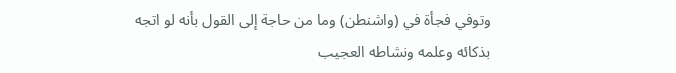وتوفي فجأة في (واشنطن) وما من حاجة إلى القول بأنه لو اتجه بذكائه وعلمه ونشاطه العجيب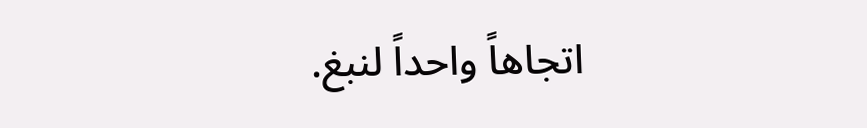اتجاهاً واحداً لنبغ.